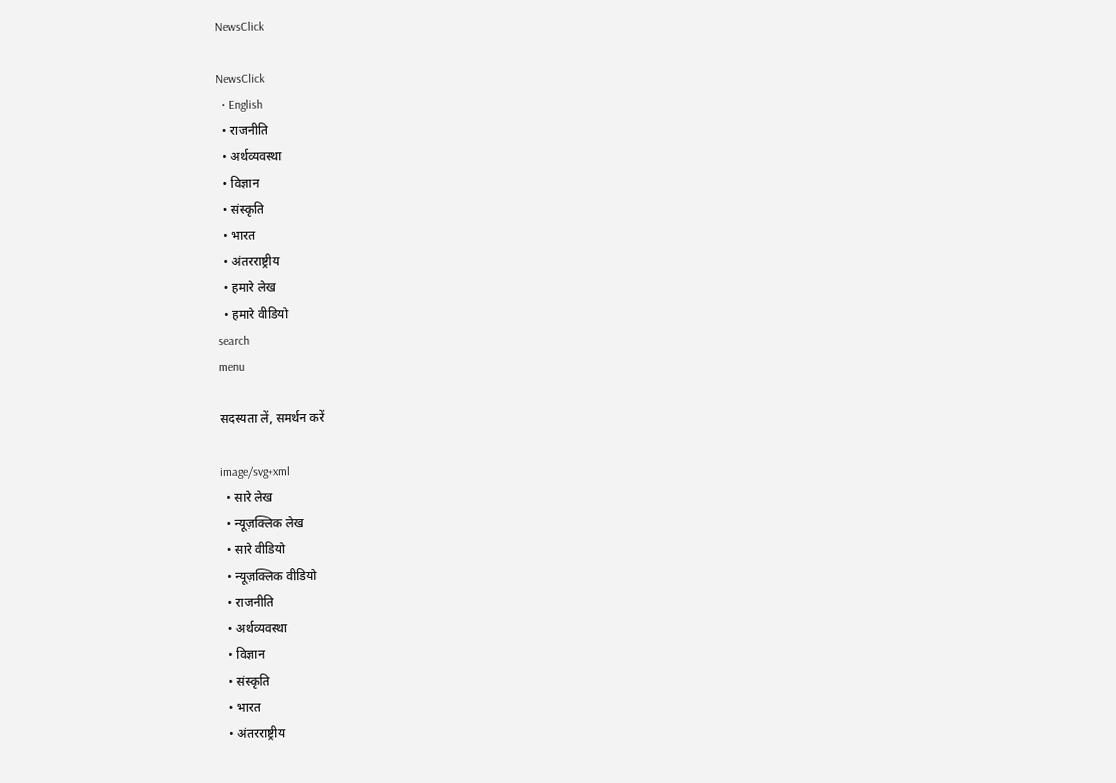NewsClick

NewsClick
  • English
  • राजनीति
  • अर्थव्यवस्था
  • विज्ञान
  • संस्कृति
  • भारत
  • अंतरराष्ट्रीय
  • हमारे लेख
  • हमारे वीडियो
search
menu

सदस्यता लें, समर्थन करें

image/svg+xml
  • सारे लेख
  • न्यूज़क्लिक लेख
  • सारे वीडियो
  • न्यूज़क्लिक वीडियो
  • राजनीति
  • अर्थव्यवस्था
  • विज्ञान
  • संस्कृति
  • भारत
  • अंतरराष्ट्रीय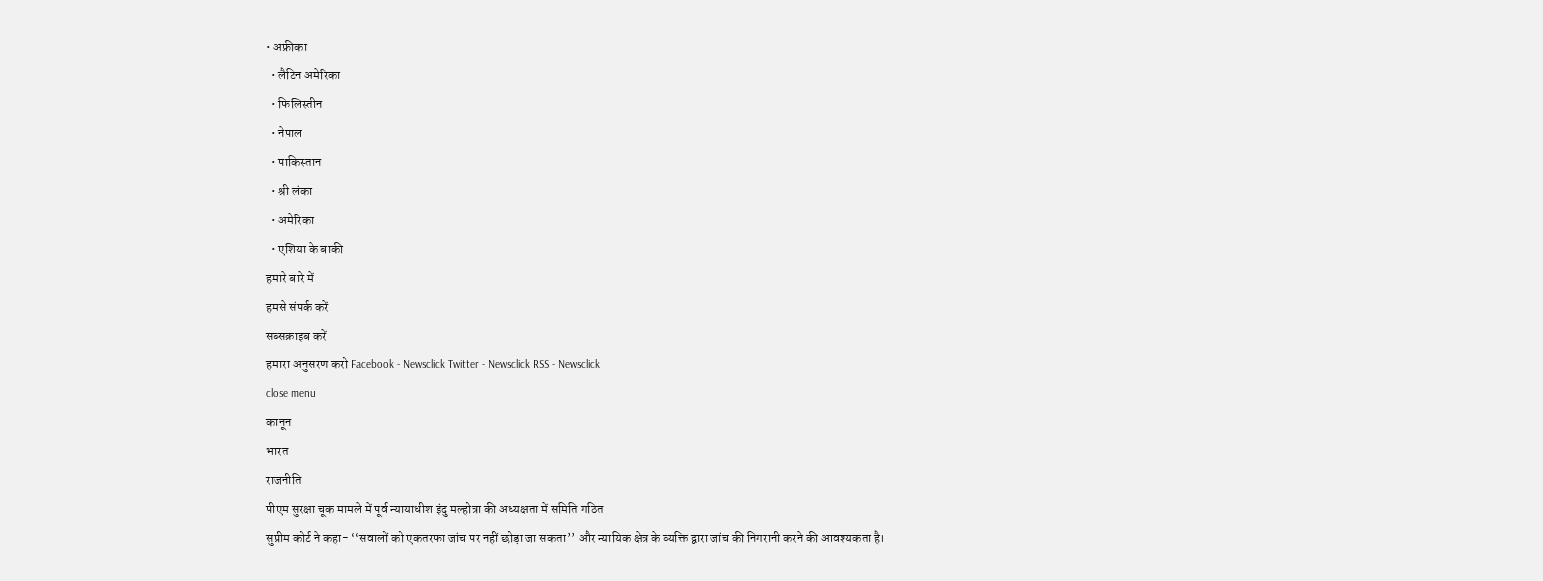• अफ्रीका
  • लैटिन अमेरिका
  • फिलिस्तीन
  • नेपाल
  • पाकिस्तान
  • श्री लंका
  • अमेरिका
  • एशिया के बाकी
हमारे बारे में
हमसे संपर्क करें
सब्सक्राइब करें
हमारा अनुसरण करो Facebook - Newsclick Twitter - Newsclick RSS - Newsclick
close menu
कानून
भारत
राजनीति
पीएम सुरक्षा चूक मामले में पूर्व न्यायाधीश इंदु मल्होत्रा की अध्यक्षता में समिति गठित
सुप्रीम कोर्ट ने कहा- ‘‘सवालों को एकतरफा जांच पर नहीं छोड़ा जा सकता’’ और न्यायिक क्षेत्र के व्यक्ति द्वारा जांच की निगरानी करने की आवश्यकता है।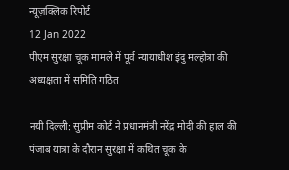न्यूज़क्लिक रिपोर्ट
12 Jan 2022
पीएम सुरक्षा चूक मामले में पूर्व न्यायाधीश इंदु मल्होत्रा की अध्यक्षता में समिति गठित

नयी दिल्ली: सुप्रीम कोर्ट ने प्रधानमंत्री नरेंद्र मोदी की हाल की पंजाब यात्रा के दौरान सुरक्षा में कथित चूक के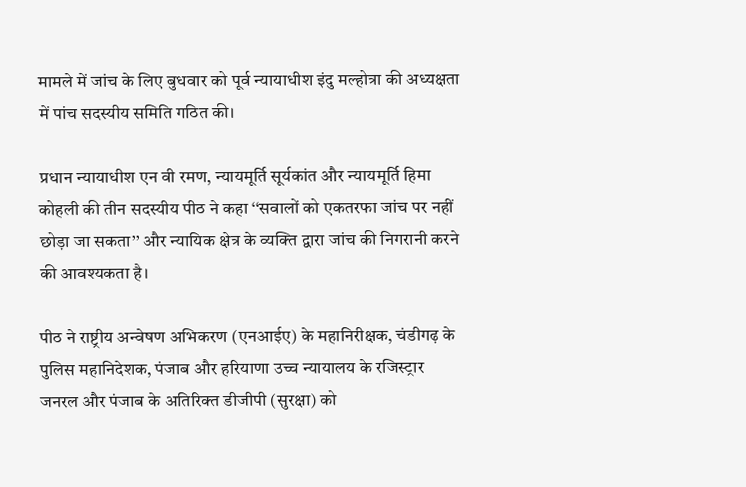मामले में जांच के लिए बुधवार को पूर्व न्यायाधीश इंदु मल्होत्रा की अध्यक्षता में पांच सदस्यीय समिति गठित की।

प्रधान न्यायाधीश एन वी रमण, न्यायमूर्ति सूर्यकांत और न्यायमूर्ति हिमा कोहली की तीन सदस्यीय पीठ ने कहा ‘‘सवालों को एकतरफा जांच पर नहीं छोड़ा जा सकता’’ और न्यायिक क्षेत्र के व्यक्ति द्वारा जांच की निगरानी करने की आवश्यकता है।

पीठ ने राष्ट्रीय अन्वेषण अभिकरण (एनआईए) के महानिरीक्षक, चंडीगढ़ के पुलिस महानिदेशक, पंजाब और हरियाणा उच्च न्यायालय के रजिस्ट्रार जनरल और पंजाब के अतिरिक्त डीजीपी (सुरक्षा) को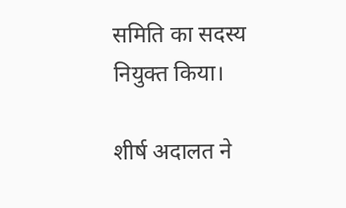समिति का सदस्य नियुक्त किया।

शीर्ष अदालत ने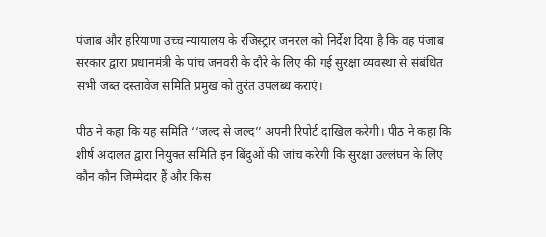पंजाब और हरियाणा उच्च न्यायालय के रजिस्ट्रार जनरल को निर्देश दिया है कि वह पंजाब सरकार द्वारा प्रधानमंत्री के पांच जनवरी के दौरे के लिए की गई सुरक्षा व्यवस्था से संबंधित सभी जब्त दस्तावेज समिति प्रमुख को तुरंत उपलब्ध कराएं।

पीठ ने कहा कि यह समिति ‘‘जल्द से जल्द’’ अपनी रिपोर्ट दाखिल करेगी। पीठ ने कहा कि शीर्ष अदालत द्वारा नियुक्त समिति इन बिंदुओं की जांच करेगी कि सुरक्षा उल्लंघन के लिए कौन कौन जिम्मेदार हैं और किस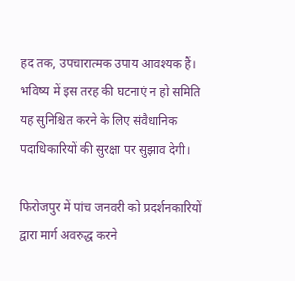हद तक, उपचारात्मक उपाय आवश्यक हैं। भविष्य में इस तरह की घटनाएं न हो समिति यह सुनिश्चित करने के लिए संवैधानिक पदाधिकारियों की सुरक्षा पर सुझाव देगी।

फिरोजपुर में पांच जनवरी को प्रदर्शनकारियों द्वारा मार्ग अवरुद्ध करने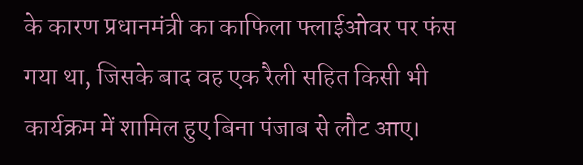के कारण प्रधानमंत्री का काफिला फ्लाईओवर पर फंस गया था, जिसके बाद वह एक रैली सहित किसी भी कार्यक्रम में शामिल हुए बिना पंजाब से लौट आए।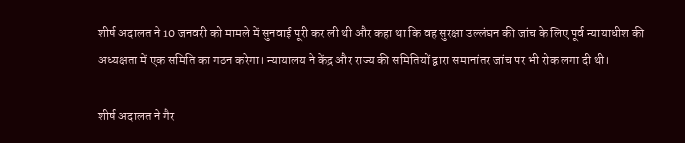शीर्ष अदालत ने 10 जनवरी को मामले में सुनवाई पूरी कर ली थी और कहा था कि वह सुरक्षा उल्लंघन की जांच के लिए पूर्व न्यायाधीश की अध्यक्षता में एक समिति का गठन करेगा। न्यायालय ने केंद्र और राज्य की समितियों द्वारा समानांतर जांच पर भी रोक लगा दी थी।

शीर्ष अदालत ने गैर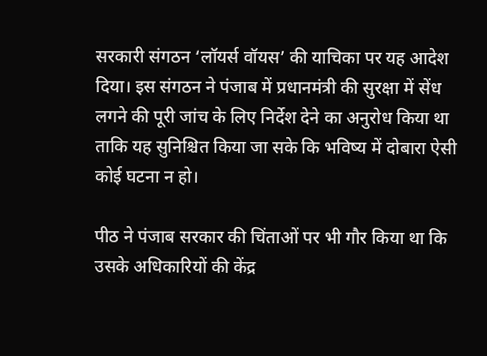सरकारी संगठन ‘लॉयर्स वॉयस’ की याचिका पर यह आदेश दिया। इस संगठन ने पंजाब में प्रधानमंत्री की सुरक्षा में सेंध लगने की पूरी जांच के लिए निर्देश देने का अनुरोध किया था ताकि यह सुनिश्चित किया जा सके कि भविष्य में दोबारा ऐसी कोई घटना न हो।

पीठ ने पंजाब सरकार की चिंताओं पर भी गौर किया था कि उसके अधिकारियों की केंद्र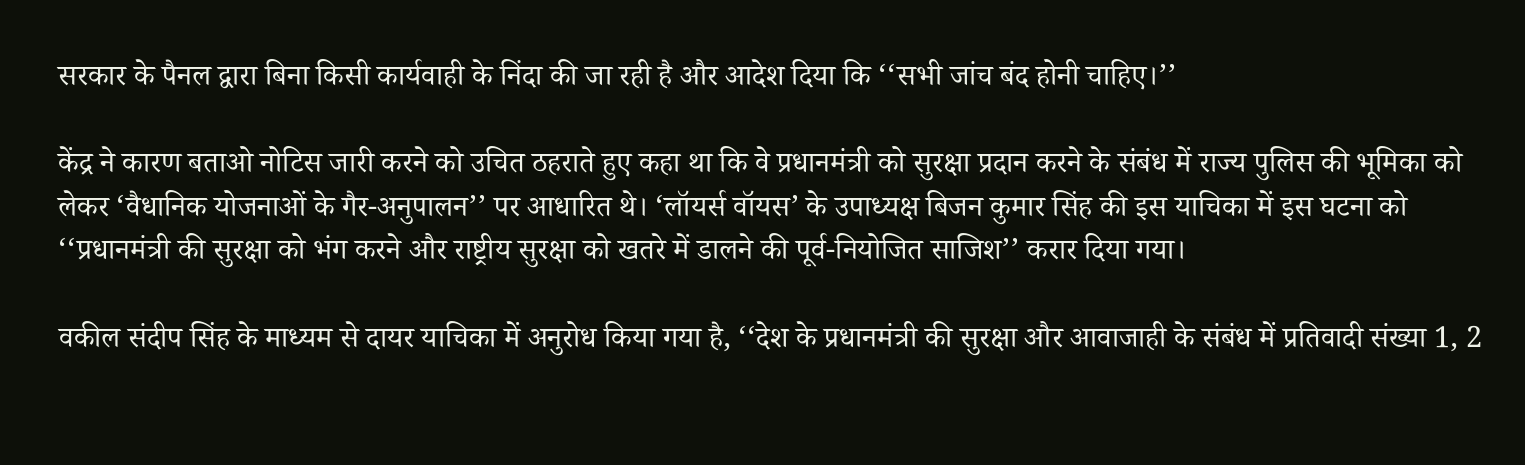सरकार के पैनल द्वारा बिना किसी कार्यवाही के निंदा की जा रही है और आदेश दिया कि ‘‘सभी जांच बंद होनी चाहिए।’’

केंद्र ने कारण बताओ नोटिस जारी करने को उचित ठहराते हुए कहा था कि वे प्रधानमंत्री को सुरक्षा प्रदान करने के संबंध में राज्य पुलिस की भूमिका को लेकर ‘वैधानिक योजनाओं के गैर-अनुपालन’’ पर आधारित थे। ‘लॉयर्स वॉयस’ के उपाध्यक्ष बिजन कुमार सिंह की इस याचिका में इस घटना को ‘‘प्रधानमंत्री की सुरक्षा को भंग करने और राष्ट्रीय सुरक्षा को खतरे में डालने की पूर्व-नियोजित साजिश’’ करार दिया गया।

वकील संदीप सिंह के माध्यम से दायर याचिका में अनुरोध किया गया है, ‘‘देश के प्रधानमंत्री की सुरक्षा और आवाजाही के संबंध में प्रतिवादी संख्या 1, 2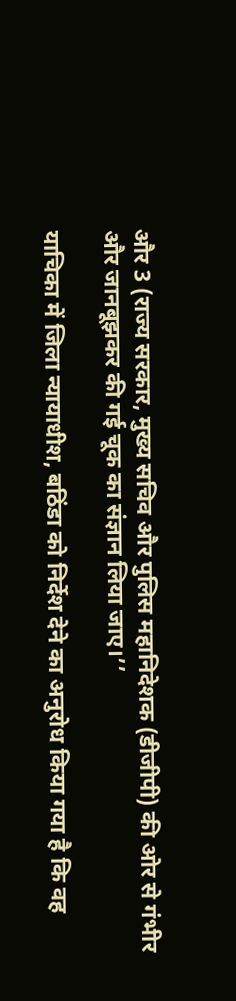और 3 (राज्य सरकार, मुख्य सचिव और पुलिस महानिदेशक (डीजीपी) की ओर से गंभीर और जानबूझकर की गई चूक का संज्ञान लिया जाए।’’

याचिका में जिला न्यायाधीश, बठिंडा को निर्देश देने का अनुरोध किया गया है कि वह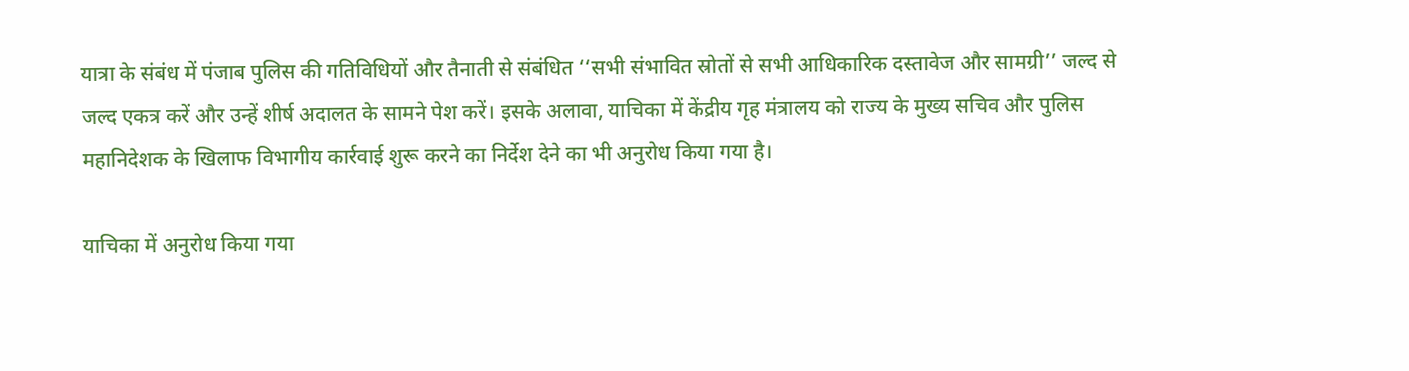यात्रा के संबंध में पंजाब पुलिस की गतिविधियों और तैनाती से संबंधित ‘‘सभी संभावित स्रोतों से सभी आधिकारिक दस्तावेज और सामग्री’’ जल्द से जल्द एकत्र करें और उन्हें शीर्ष अदालत के सामने पेश करें। इसके अलावा, याचिका में केंद्रीय गृह मंत्रालय को राज्य के मुख्य सचिव और पुलिस महानिदेशक के खिलाफ विभागीय कार्रवाई शुरू करने का निर्देश देने का भी अनुरोध किया गया है।

याचिका में अनुरोध किया गया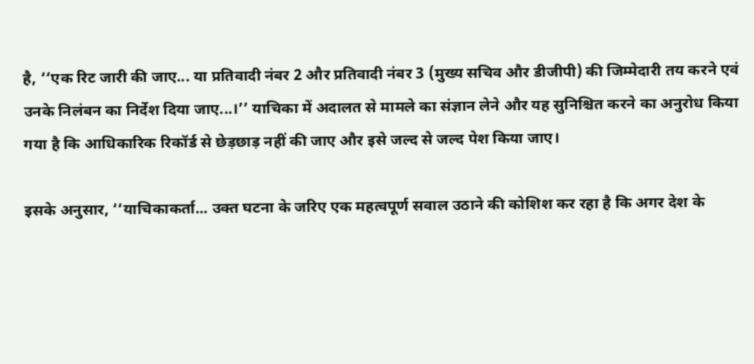है, ‘‘एक रिट जारी की जाए... या प्रतिवादी नंबर 2 और प्रतिवादी नंबर 3 (मुख्य सचिव और डीजीपी) की जिम्मेदारी तय करने एवं उनके निलंबन का निर्देश दिया जाए...।’’ याचिका में अदालत से मामले का संज्ञान लेने और यह सुनिश्चित करने का अनुरोध किया गया है कि आधिकारिक रिकॉर्ड से छेड़छाड़ नहीं की जाए और इसे जल्द से जल्द पेश किया जाए।

इसके अनुसार, ‘‘याचिकाकर्ता... उक्त घटना के जरिए एक महत्वपूर्ण सवाल उठाने की कोशिश कर रहा है कि अगर देश के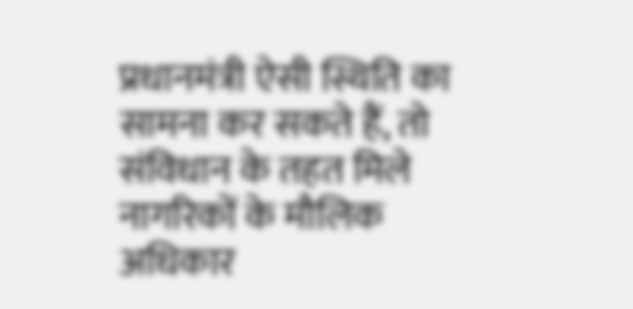प्रधानमंत्री ऐसी स्थिति का सामना कर सकते हैं, तो संविधान के तहत मिले नागरिकों के मौलिक अधिकार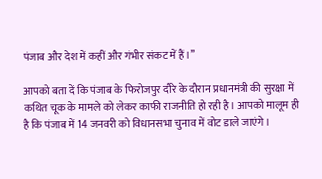पंजाब और देश में कहीं और गंभीर संकट में हैं।’’

आपको बता दें कि पंजाब के फिरोजपुर दौरे के दौरान प्रधानमंत्री की सुरक्षा में कथित चूक के मामले को लेकर काफी राजनीति हो रही है। आपको मालूम ही है कि पंजाब में 14 जनवरी को विधानसभा चुनाव में वोट डाले जाएंगे।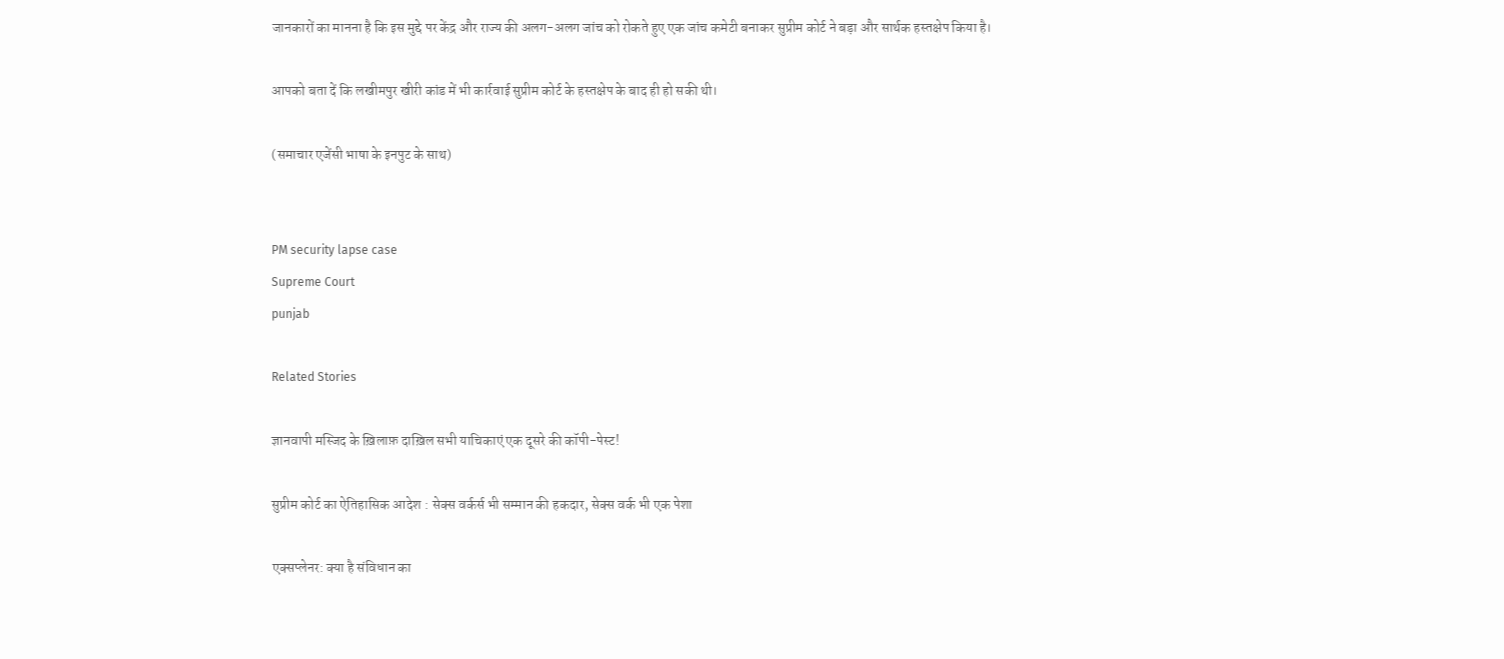जानकारों का मानना है कि इस मुद्दे पर केंद्र और राज्य की अलग-अलग जांच को रोकते हुए एक जांच कमेटी बनाकर सुप्रीम कोर्ट ने बड़ा और सार्थक हस्तक्षेप किया है।

आपको बता दें कि लखीमपुर खीरी कांड में भी कार्रवाई सुप्रीम कोर्ट के हस्तक्षेप के बाद ही हो सकी थी।

(समाचार एजेंसी भाषा के इनपुट के साथ)


PM security lapse case
Supreme Court
punjab

Related Stories

ज्ञानवापी मस्जिद के ख़िलाफ़ दाख़िल सभी याचिकाएं एक दूसरे की कॉपी-पेस्ट!

सुप्रीम कोर्ट का ऐतिहासिक आदेश : सेक्स वर्कर्स भी सम्मान की हकदार, सेक्स वर्क भी एक पेशा

एक्सप्लेनर: क्या है संविधान का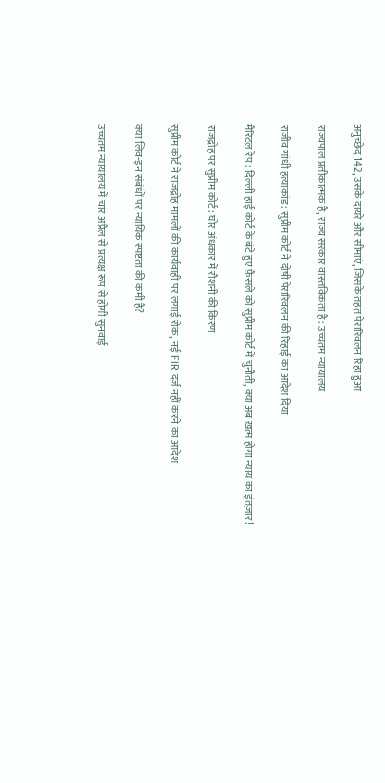अनुच्छेद 142, उसके दायरे और सीमाएं, जिसके तहत पेरारिवलन रिहा हुआ

राज्यपाल प्रतीकात्मक है, राज्य सरकार वास्तविकता है: उच्चतम न्यायालय

राजीव गांधी हत्याकांड: सुप्रीम कोर्ट ने दोषी पेरारिवलन की रिहाई का आदेश दिया

मैरिटल रेप : दिल्ली हाई कोर्ट के बंटे हुए फ़ैसले को सुप्रीम कोर्ट में चुनौती, क्या अब ख़त्म होगा न्याय का इंतज़ार!

राजद्रोह पर सुप्रीम कोर्ट: घोर अंधकार में रौशनी की किरण

सुप्रीम कोर्ट ने राजद्रोह मामलों की कार्यवाही पर लगाई रोक, नई FIR दर्ज नहीं करने का आदेश

क्या लिव-इन संबंधों पर न्यायिक स्पष्टता की कमी है?

उच्चतम न्यायालय में चार अप्रैल से प्रत्यक्ष रूप से होगी सुनवाई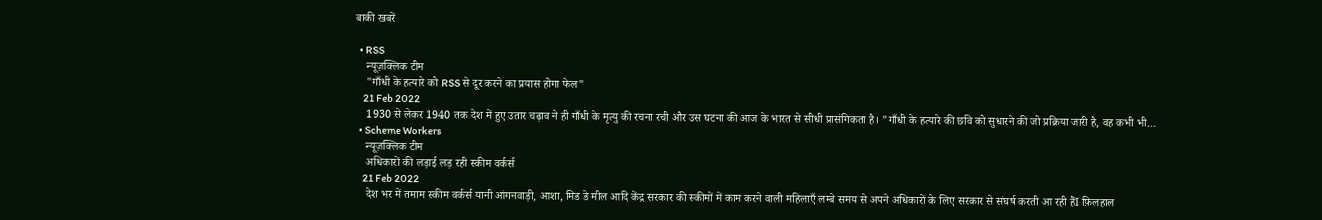बाकी खबरें

  • RSS
    न्यूज़क्लिक टीम
    "गाँधी के हत्यारे को RSS से दूर करने का प्रयास होगा फेल"
    21 Feb 2022
    1930 से लेकर 1940 तक देश में हुए उतार चढ़ाव ने ही गाँधी के मृत्यु की रचना रची और उस घटना की आज के भारत से सीधी प्रासंगिकता है। "गाँधी के हत्यारे की छवि को सुधारने की जो प्रक्रिया जारी है, वह कभी भी…
  • Scheme Workers
    न्यूज़क्लिक टीम
    अधिकारों की लड़ाई लड़ रही स्कीम वर्कर्स
    21 Feb 2022
    देश भर में तमाम स्कीम वर्कर्स यानी आंगनवाड़ी, आशा, मिड डे मील आदि केंद्र सरकार की स्कीमों में काम करने वाली महिलाएँ लम्बे समय से अपने अधिकारों के लिए सरकार से संघर्ष करती आ रही हैंI फ़िलहाल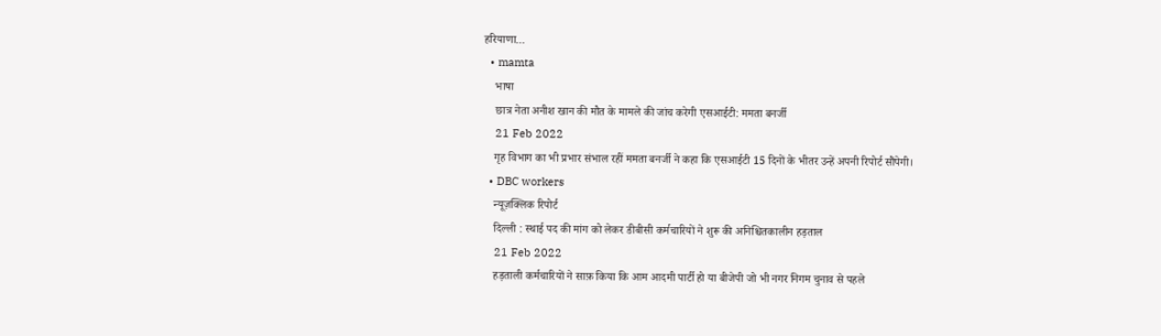हरियाणा…
  • mamta
    भाषा
    छात्र नेता अनीश खान की मौत के मामले की जांच करेगी एसआईटी: ममता बनर्जी
    21 Feb 2022
    गृह विभाग का भी प्रभार संभाल रहीं ममता बनर्जी ने कहा कि एसआईटी 15 दिनों के भीतर उन्हें अपनी रिपोर्ट सौंपेगी।
  • DBC workers
    न्यूज़क्लिक रिपोर्ट
    दिल्ली : स्थाई पद की मांग को लेकर डीबीसी कर्मचारियों ने शुरू की अनिश्चितकालीन हड़ताल
    21 Feb 2022
    हड़ताली कर्मचारियों ने साफ़ किया कि आम आदमी पार्टी हो या बीजेपी जो भी नगर निगम चुनाव से पहले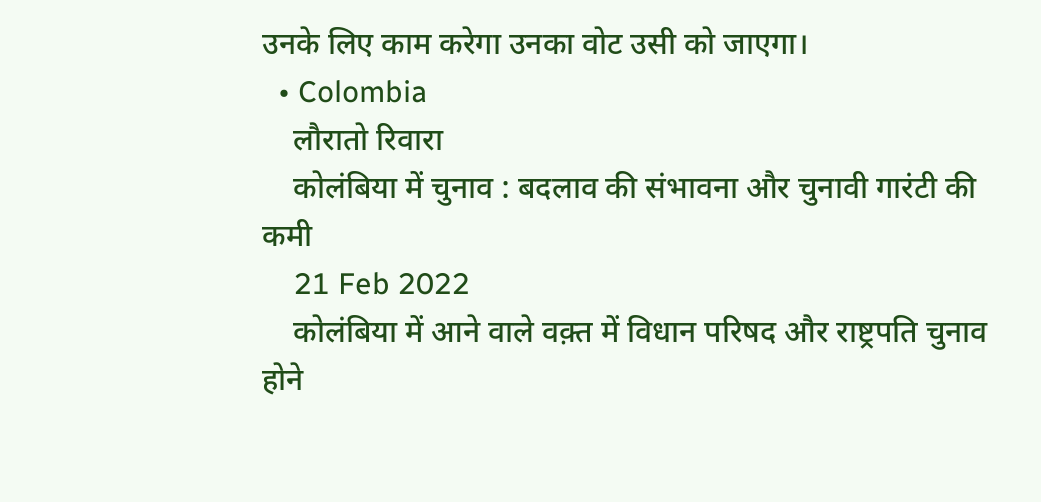उनके लिए काम करेगा उनका वोट उसी को जाएगा।
  • Colombia
    लौरातो रिवारा
    कोलंबिया में चुनाव : बदलाव की संभावना और चुनावी गारंटी की कमी
    21 Feb 2022
    कोलंबिया में आने वाले वक़्त में विधान परिषद और राष्ट्रपति चुनाव होने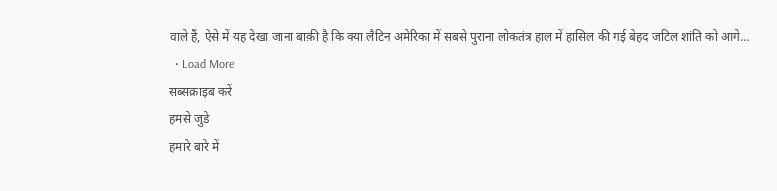वाले हैं, ऐसे में यह देखा जाना बाक़ी है कि क्या लैटिन अमेरिका में सबसे पुराना लोकतंत्र हाल में हासिल की गई बेहद जटिल शांति को आगे…
  • Load More
सब्सक्राइब करें
हमसे जुडे
हमारे बारे में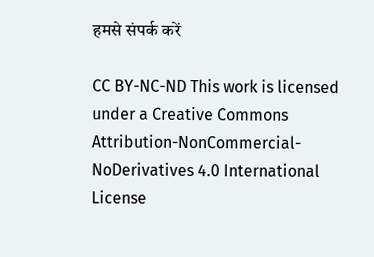हमसे संपर्क करें

CC BY-NC-ND This work is licensed under a Creative Commons Attribution-NonCommercial-NoDerivatives 4.0 International License